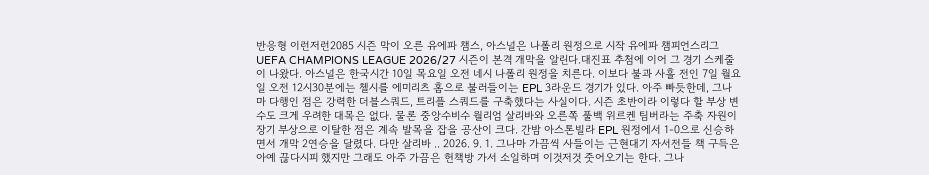반응형 이런저런2085 시즌 막이 오른 유에파 챔스, 아스널은 나폴리 원정으로 시작 유에파 챔피언스리그UEFA CHAMPIONS LEAGUE 2026/27 시즌이 본격 개막을 알린다.대진표 추첨에 이어 그 경기 스케줄이 나왔다. 아스널은 한국시간 10일 목요일 오전 네시 나폴리 원정을 치른다. 이보다 불과 사흘 전인 7일 월요일 오전 12시30분에는 첼시를 에미리츠 홈으로 불러들이는 EPL 3라운드 경기가 있다. 아주 빠듯한데, 그나마 다행인 점은 강력한 더블스쿼드, 트리플 스쿼드를 구축했다는 사실이다. 시즌 초반이라 이렇다 할 부상 변수도 크게 우려한 대목은 없다. 물론 중앙수비수 월리엄 살리바와 오른쪽 풀백 위르켄 팀버라는 주축 자원이 장기 부상으로 이탈한 점은 계속 발목을 잡을 공산이 크다. 간밤 아스톤빌라 EPL 원정에서 1-0으로 신승하면서 개막 2연승을 달렸다. 다만 살리바 .. 2026. 9. 1. 그나마 가끔씩 사들이는 근현대기 자서전들 책 구득은 아예 끊다시피 했지만 그래도 아주 가끔은 헌책방 가서 소일하며 이것저것 줏어오기는 한다. 그나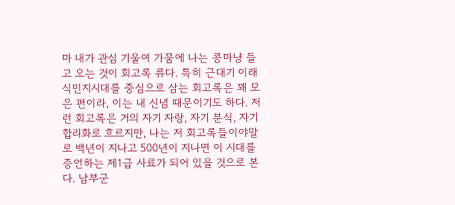마 내가 관심 기울여 가뭄에 나는 콩마냥 들고 오는 것이 회고록 류다. 특히 근대기 이래 식민지시대를 중심으로 삼는 회고록은 꽤 모은 편이라, 이는 내 신념 때문이기도 하다. 저런 회고록은 거의 자기 자랑, 자기 분식, 자기합리화로 흐르지만, 나는 저 회고록들이야말로 백년이 지나고 500년이 지나면 이 시대를 증언하는 제1급 사료가 되어 있을 것으로 본다. 남부군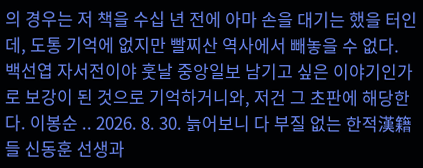의 경우는 저 책을 수십 년 전에 아마 손을 대기는 했을 터인데, 도통 기억에 없지만 빨찌산 역사에서 빼놓을 수 없다. 백선엽 자서전이야 훗날 중앙일보 남기고 싶은 이야기인가로 보강이 된 것으로 기억하거니와, 저건 그 초판에 해당한다. 이봉순 .. 2026. 8. 30. 늙어보니 다 부질 없는 한적漢籍들 신동훈 선생과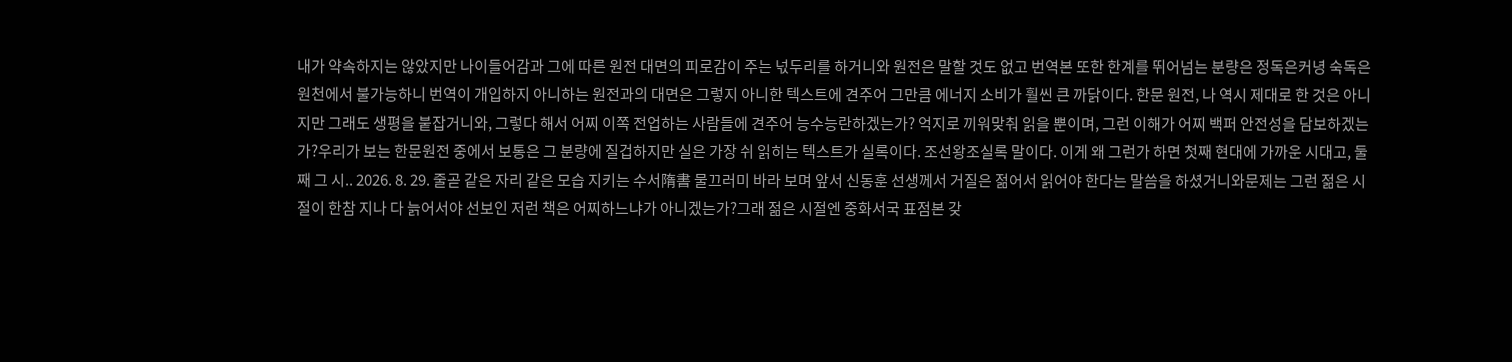내가 약속하지는 않았지만 나이들어감과 그에 따른 원전 대면의 피로감이 주는 넋두리를 하거니와 원전은 말할 것도 없고 번역본 또한 한계를 뛰어넘는 분량은 정독은커녕 숙독은 원천에서 불가능하니 번역이 개입하지 아니하는 원전과의 대면은 그렇지 아니한 텍스트에 견주어 그만큼 에너지 소비가 훨씬 큰 까닭이다. 한문 원전, 나 역시 제대로 한 것은 아니지만 그래도 생평을 붙잡거니와, 그렇다 해서 어찌 이쪽 전업하는 사람들에 견주어 능수능란하겠는가? 억지로 끼워맞춰 읽을 뿐이며, 그런 이해가 어찌 백퍼 안전성을 담보하겠는가?우리가 보는 한문원전 중에서 보통은 그 분량에 질겁하지만 실은 가장 쉬 읽히는 텍스트가 실록이다. 조선왕조실록 말이다. 이게 왜 그런가 하면 첫째 현대에 가까운 시대고, 둘째 그 시.. 2026. 8. 29. 줄곧 같은 자리 같은 모습 지키는 수서隋書 물끄러미 바라 보며 앞서 신동훈 선생께서 거질은 젊어서 읽어야 한다는 말씀을 하셨거니와문제는 그런 젊은 시절이 한참 지나 다 늙어서야 선보인 저런 책은 어찌하느냐가 아니겠는가?그래 젊은 시절엔 중화서국 표점본 갖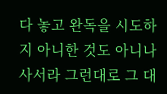다 놓고 완독을 시도하지 아니한 것도 아니나 사서라 그런대로 그 대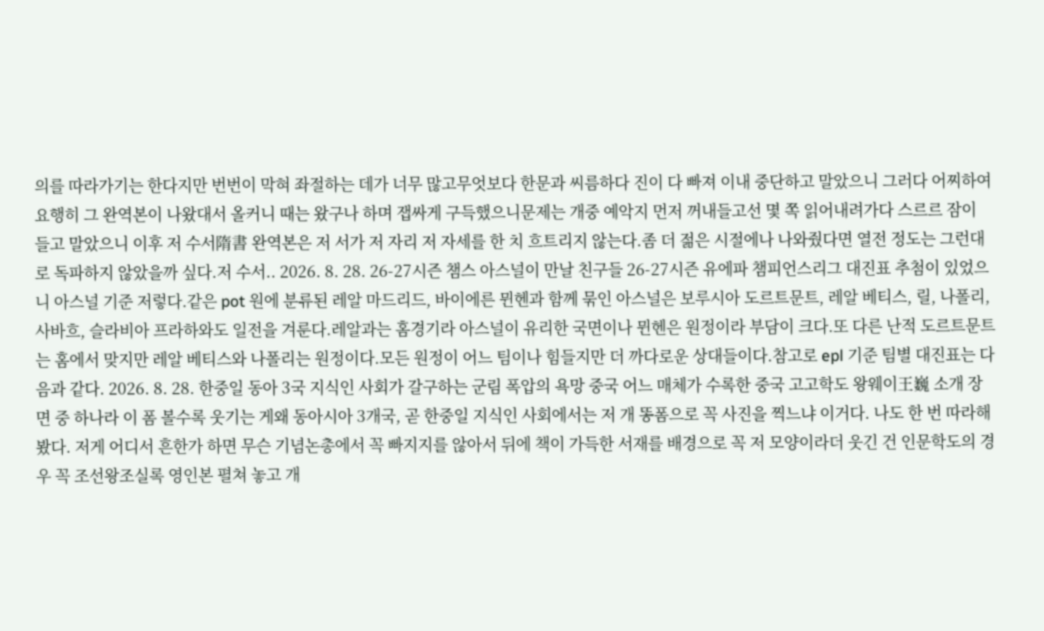의를 따라가기는 한다지만 번번이 막혀 좌절하는 데가 너무 많고무엇보다 한문과 씨름하다 진이 다 빠져 이내 중단하고 말았으니 그러다 어찌하여 요행히 그 완역본이 나왔대서 올커니 때는 왔구나 하며 잽싸게 구득했으니문제는 개중 예악지 먼저 꺼내들고선 몇 쪽 읽어내려가다 스르르 잠이 들고 말았으니 이후 저 수서隋書 완역본은 저 서가 저 자리 저 자세를 한 치 흐트리지 않는다.좀 더 젊은 시절에나 나와줬다면 열전 정도는 그런대로 독파하지 않았을까 싶다.저 수서.. 2026. 8. 28. 26-27시즌 챔스 아스널이 만날 친구들 26-27시즌 유에파 챔피언스리그 대진표 추첨이 있었으니 아스널 기준 저렇다.같은 pot 원에 분류된 레알 마드리드, 바이에른 뮌헨과 함께 묶인 아스널은 보루시아 도르트문트, 레알 베티스, 릴, 나폴리, 사바흐, 슬라비아 프라하와도 일전을 겨룬다.레알과는 홈경기라 아스널이 유리한 국면이나 뮌헨은 원정이라 부담이 크다.또 다른 난적 도르트문트는 홈에서 맞지만 레알 베티스와 나폴리는 원정이다.모든 원정이 어느 팀이나 힘들지만 더 까다로운 상대들이다.참고로 epl 기준 팀별 대진표는 다음과 같다. 2026. 8. 28. 한중일 동아 3국 지식인 사회가 갈구하는 군림 폭압의 욕망 중국 어느 매체가 수록한 중국 고고학도 왕웨이王巍 소개 장면 중 하나라 이 폼 볼수록 웃기는 게왜 동아시아 3개국, 곧 한중일 지식인 사회에서는 저 개 똥폼으로 꼭 사진을 찍느냐 이거다. 나도 한 번 따라해 봤다. 저게 어디서 흔한가 하면 무슨 기념논총에서 꼭 빠지지를 않아서 뒤에 책이 가득한 서재를 배경으로 꼭 저 모양이라더 웃긴 건 인문학도의 경우 꼭 조선왕조실록 영인본 펼쳐 놓고 개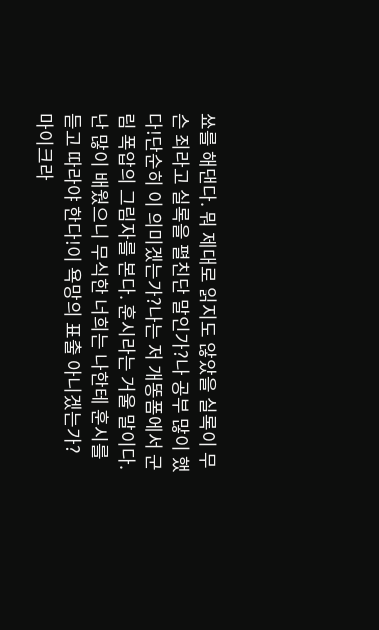쑈를 해댄다. 뭐 제대로 읽지도 않았을 실록이 무슨 죄라고 실록을 펼친단 말인가?나 공부 많이 했다!단순히 이 의미겠는가?나는 저 개똥폼에서 군림 폭압의 그림자를 본다. 훈시라는 거울 말이다. 난 많이 배웠으니 무식한 너희는 나한테 훈시를 듣고 따라야 한다!이 욕망의 표출 아니겠는가? 마이크라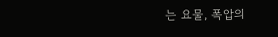는 요물, 폭압의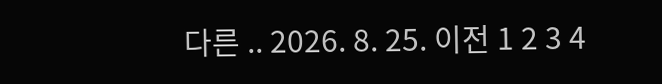다른 .. 2026. 8. 25. 이전 1 2 3 4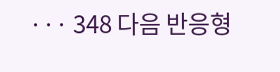··· 348 다음 반응형